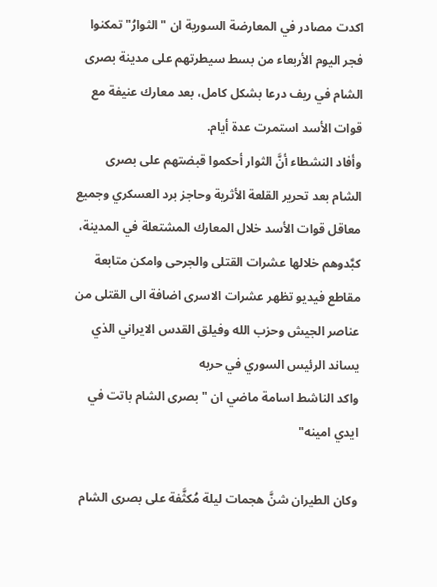اكدت مصادر في المعارضة السورية ان "الثوارُ" تمكنوا فجر اليوم الأربعاء من بسط سيطرتهم على مدينة بصرى الشام في ريف درعا بشكل كامل، بعد معارك عنيفة مع قوات الأسد استمرت عدة أيام.
وأفاد النشطاء أنَّ الثوار أحكموا قبضتهم على بصرى الشام بعد تحرير القلعة الأثرية وحاجز برد العسكري وجميع معاقل قوات الأسد خلال المعارك المشتعلة في المدينة، كبَّدوهم خلالها عشرات القتلى والجرحى وامكن متابعة مقاطع فيديو تظهر عشرات الاسرى اضافة الى القتلى من عناصر الجيش وحزب الله وفيلق القدس الايراني الذي يساند الرئيس السوري في حربه
واكد الناشط اسامة ماضي ان "بصرى الشام باتت في ايدي امينه"

وكان الطيران شنَّ هجمات ليلة مُكثَّفة على بصرى الشام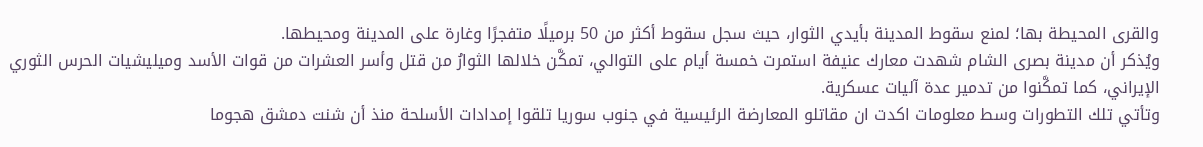والقرى المحيطة بها؛ لمنع سقوط المدينة بأيدي الثوار، حيث سجل سقوط أكثر من 50 برميلًا متفجرًا وغارة على المدينة ومحيطها.
ويُذكر أن مدينة بصرى الشام شهدت معارك عنيفة استمرت خمسة أيام على التوالي، تمكَّن خلالها الثوارُ من قتل وأسر العشرات من قوات الأسد وميليشيات الحرس الثوري الإيراني، كما تمكَّنوا من تدمير عدة آليات عسكرية.
وتأتي تلك التطورات وسط معلومات اكدت ان مقاتلو المعارضة الرئيسية في جنوب سوريا تلقوا إمدادات الأسلحة منذ أن شنت دمشق هجوما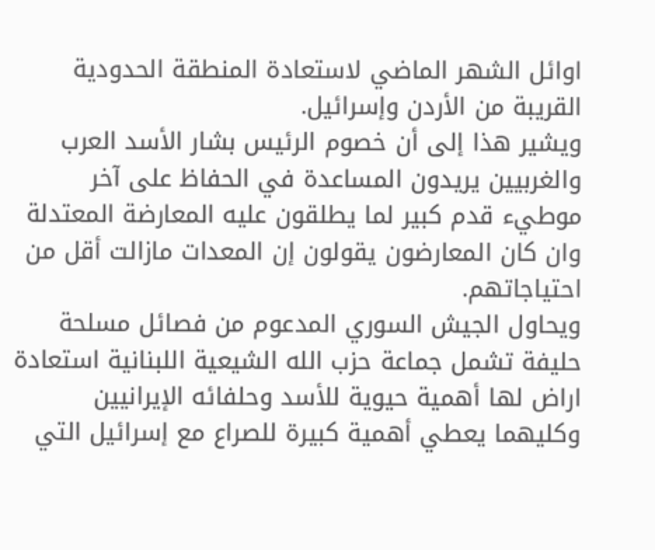اوائل الشهر الماضي لاستعادة المنطقة الحدودية القريبة من الأردن وإسرائيل.
ويشير هذا إلى أن خصوم الرئيس بشار الأسد العرب والغربيين يريدون المساعدة في الحفاظ على آخر موطيء قدم كبير لما يطلقون عليه المعارضة المعتدلة وان كان المعارضون يقولون إن المعدات مازالت أقل من احتياجاتهم.
ويحاول الجيش السوري المدعوم من فصائل مسلحة حليفة تشمل جماعة حزب الله الشيعية اللبنانية استعادة اراض لها أهمية حيوية للأسد وحلفائه الإيرانيين وكليهما يعطي أهمية كبيرة للصراع مع إسرائيل التي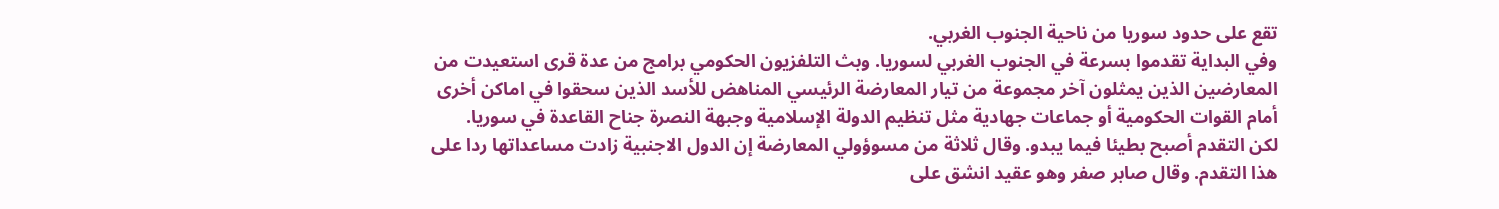تقع على حدود سوريا من ناحية الجنوب الغربي.
وفي البداية تقدموا بسرعة في الجنوب الغربي لسوريا. وبث التلفزيون الحكومي برامج من عدة قرى استعيدت من المعارضين الذين يمثلون آخر مجموعة من تيار المعارضة الرئيسي المناهض للأسد الذين سحقوا في اماكن أخرى أمام القوات الحكومية أو جماعات جهادية مثل تنظيم الدولة الإسلامية وجبهة النصرة جناح القاعدة في سوريا.
لكن التقدم أصبح بطيئا فيما يبدو. وقال ثلاثة من مسوؤولي المعارضة إن الدول الاجنبية زادت مساعداتها ردا على هذا التقدم. وقال صابر صفر وهو عقيد انشق على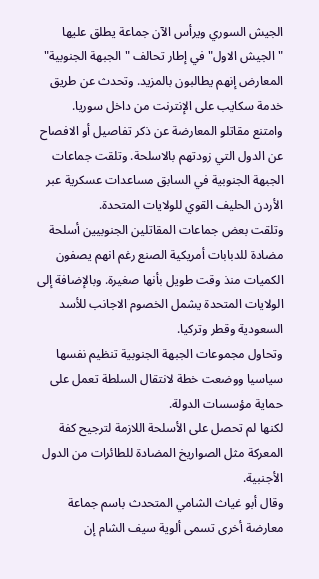الجيش السوري ويرأس الآن جماعة يطلق عليها "الجيش الاول" في إطار تحالف "الجبهة الجنوبية" المعارض إنهم يطالبون بالمزيد. وتحدث عن طريق خدمة سكايب على الإنترنت من داخل سوريا.
وامتنع مقاتلو المعارضة عن ذكر تفاصيل أو الافصاح عن الدول التي زودتهم بالاسلحة. وتلقت جماعات الجبهة الجنوبية في السابق مساعدات عسكرية عبر الأردن الحليف القوي للولايات المتحدة.
وتلقت بعض جماعات المقاتلين الجنوبيين أسلحة مضادة للدبابات أمريكية الصنع رغم انهم يصفون الكميات منذ وقت طويل بأنها صغيرة. وبالإضافة إلى الولايات المتحدة يشمل الخصوم الاجانب للأسد السعودية وقطر وتركيا.
وتحاول مجموعات الجبهة الجنوبية تنظيم نفسها سياسيا ووضعت خطة لانتقال السلطة تعمل على حماية مؤسسات الدولة.
لكنها لم تحصل على الأسلحة اللازمة لترجيح كفة المعركة مثل الصواريخ المضادة للطائرات من الدول الأجنبية.
وقال أبو غياث الشامي المتحدث باسم جماعة معارضة أخرى تسمى ألوية سيف الشام إن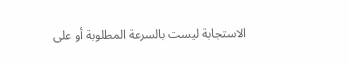الاستجابة ليست بالسرعة المطلوبة أو على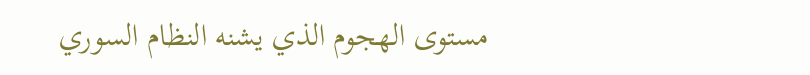مستوى الهجوم الذي يشنه النظام السوري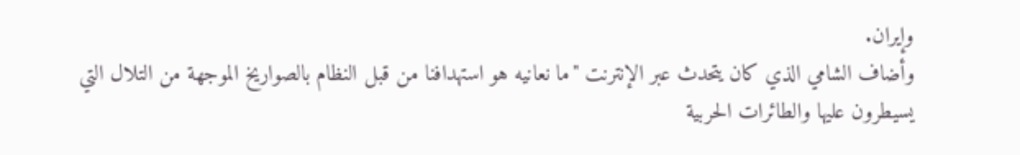وإيران.
وأضاف الشامي الذي كان يتحدث عبر الإنترنت "ما نعانيه هو استهدافنا من قبل النظام بالصواريخ الموجهة من التلال التي يسيطرون عليها والطائرات الحربية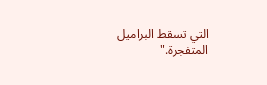التي تسقط البراميل المتفجرة."